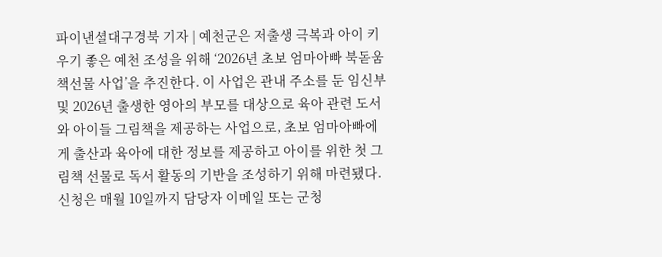파이낸셜대구경북 기자 | 예천군은 저출생 극복과 아이 키우기 좋은 예천 조성을 위해 ‘2026년 초보 엄마아빠 북돋움 책선물 사업’을 추진한다. 이 사업은 관내 주소를 둔 임신부 및 2026년 출생한 영아의 부모를 대상으로 육아 관련 도서와 아이들 그림책을 제공하는 사업으로, 초보 엄마아빠에게 출산과 육아에 대한 정보를 제공하고 아이를 위한 첫 그림책 선물로 독서 활동의 기반을 조성하기 위해 마련됐다. 신청은 매월 10일까지 담당자 이메일 또는 군청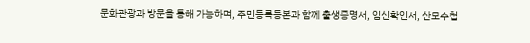문화관광과 방문을 통해 가능하며, 주민등록등본과 함께 출생증명서, 임신확인서, 산모수첩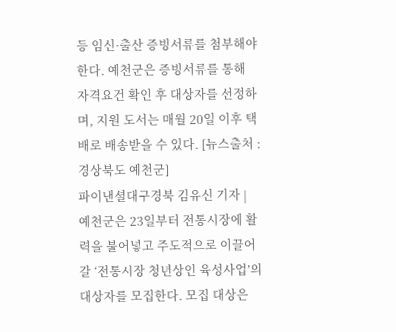등 임신·출산 증빙서류를 첨부해야 한다. 예천군은 증빙서류를 통해 자격요건 확인 후 대상자를 선정하며, 지원 도서는 매월 20일 이후 택배로 배송받을 수 있다. [뉴스출처 : 경상북도 예천군]
파이낸셜대구경북 김유신 기자 | 예천군은 23일부터 전통시장에 활력을 불어넣고 주도적으로 이끌어 갈 ‘전통시장 청년상인 육성사업’의 대상자를 모집한다. 모집 대상은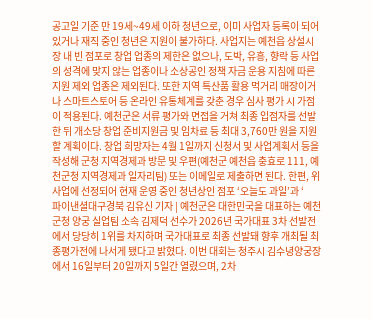공고일 기준 만 19세~49세 이하 청년으로, 이미 사업자 등록이 되어 있거나 재직 중인 청년은 지원이 불가하다. 사업지는 예천읍 상설시장 내 빈 점포로 창업 업종의 제한은 없으나, 도박, 유흥, 향락 등 사업의 성격에 맞지 않는 업종이나 소상공인 정책 자금 운용 지침에 따른 지원 제외 업종은 제외된다. 또한 지역 특산품 활용 먹거리 매장이거나 스마트스토어 등 온라인 유통체계를 갖춘 경우 심사 평가 시 가점이 적용된다. 예천군은 서류 평가와 면접을 거쳐 최종 입점자를 선발한 뒤 개소당 창업 준비지원금 및 임차료 등 최대 3,760만 원을 지원할 계획이다. 창업 희망자는 4월 1일까지 신청서 및 사업계획서 등을 작성해 군청 지역경제과 방문 및 우편(예천군 예천읍 충효로 111, 예천군청 지역경제과 일자리팀) 또는 이메일로 제출하면 된다. 한편, 위 사업에 선정되어 현재 운영 중인 청년상인 점포 ‘오늘도 과일’과 ‘
파이낸셜대구경북 김유신 기자 | 예천군은 대한민국을 대표하는 예천군청 양궁 실업팀 소속 김제덕 선수가 2026년 국가대표 3차 선발전에서 당당히 1위를 차지하며 국가대표로 최종 선발돼 향후 개최될 최종평가전에 나서게 됐다고 밝혔다. 이번 대회는 청주시 김수녕양궁장에서 16일부터 20일까지 5일간 열렸으며, 2차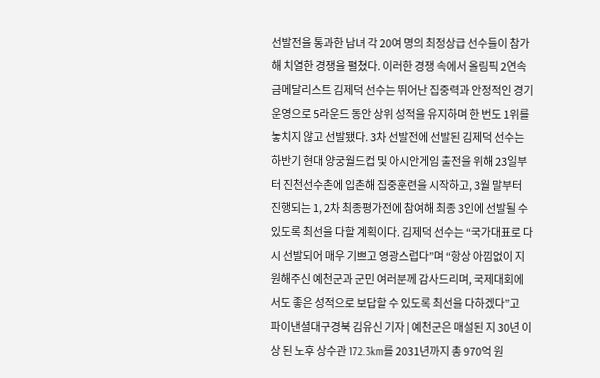선발전을 통과한 남녀 각 20여 명의 최정상급 선수들이 참가해 치열한 경쟁을 펼쳤다. 이러한 경쟁 속에서 올림픽 2연속 금메달리스트 김제덕 선수는 뛰어난 집중력과 안정적인 경기 운영으로 5라운드 동안 상위 성적을 유지하며 한 번도 1위를 놓치지 않고 선발됐다. 3차 선발전에 선발된 김제덕 선수는 하반기 현대 양궁월드컵 및 아시안게임 출전을 위해 23일부터 진천선수촌에 입촌해 집중훈련을 시작하고, 3월 말부터 진행되는 1, 2차 최종평가전에 참여해 최종 3인에 선발될 수 있도록 최선을 다할 계획이다. 김제덕 선수는 “국가대표로 다시 선발되어 매우 기쁘고 영광스럽다”며 “항상 아낌없이 지원해주신 예천군과 군민 여러분께 감사드리며, 국제대회에서도 좋은 성적으로 보답할 수 있도록 최선을 다하겠다”고
파이낸셜대구경북 김유신 기자 | 예천군은 매설된 지 30년 이상 된 노후 상수관 172.3km를 2031년까지 총 970억 원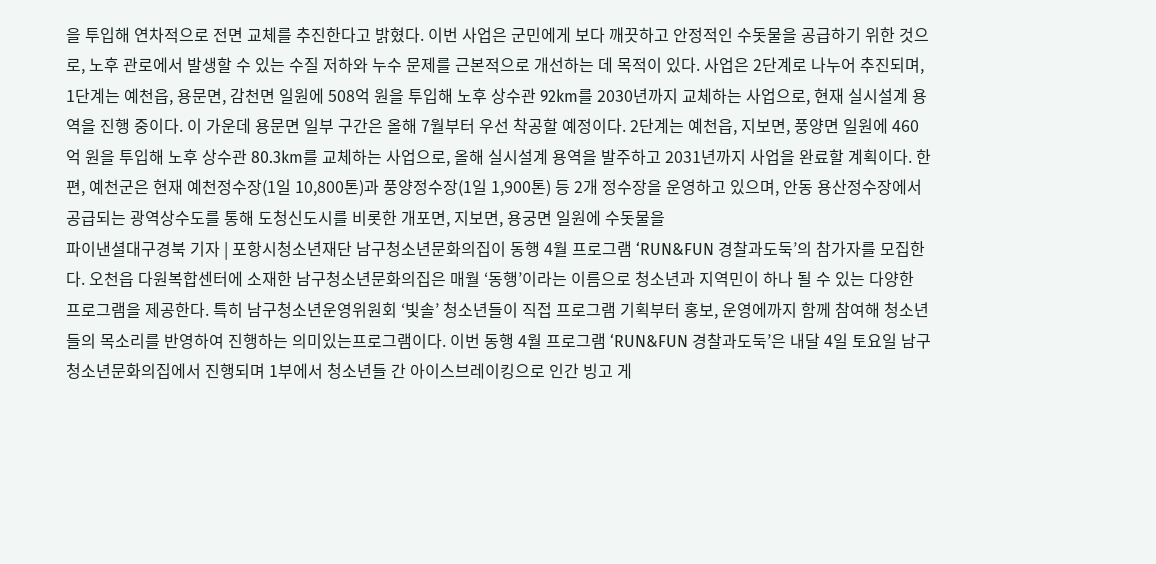을 투입해 연차적으로 전면 교체를 추진한다고 밝혔다. 이번 사업은 군민에게 보다 깨끗하고 안정적인 수돗물을 공급하기 위한 것으로, 노후 관로에서 발생할 수 있는 수질 저하와 누수 문제를 근본적으로 개선하는 데 목적이 있다. 사업은 2단계로 나누어 추진되며, 1단계는 예천읍, 용문면, 감천면 일원에 508억 원을 투입해 노후 상수관 92km를 2030년까지 교체하는 사업으로, 현재 실시설계 용역을 진행 중이다. 이 가운데 용문면 일부 구간은 올해 7월부터 우선 착공할 예정이다. 2단계는 예천읍, 지보면, 풍양면 일원에 460억 원을 투입해 노후 상수관 80.3km를 교체하는 사업으로, 올해 실시설계 용역을 발주하고 2031년까지 사업을 완료할 계획이다. 한편, 예천군은 현재 예천정수장(1일 10,800톤)과 풍양정수장(1일 1,900톤) 등 2개 정수장을 운영하고 있으며, 안동 용산정수장에서 공급되는 광역상수도를 통해 도청신도시를 비롯한 개포면, 지보면, 용궁면 일원에 수돗물을
파이낸셜대구경북 기자 | 포항시청소년재단 남구청소년문화의집이 동행 4월 프로그램 ‘RUN&FUN 경찰과도둑’의 참가자를 모집한다. 오천읍 다원복합센터에 소재한 남구청소년문화의집은 매월 ‘동행’이라는 이름으로 청소년과 지역민이 하나 될 수 있는 다양한 프로그램을 제공한다. 특히 남구청소년운영위원회 ‘빛솔’ 청소년들이 직접 프로그램 기획부터 홍보, 운영에까지 함께 참여해 청소년들의 목소리를 반영하여 진행하는 의미있는프로그램이다. 이번 동행 4월 프로그램 ‘RUN&FUN 경찰과도둑’은 내달 4일 토요일 남구청소년문화의집에서 진행되며 1부에서 청소년들 간 아이스브레이킹으로 인간 빙고 게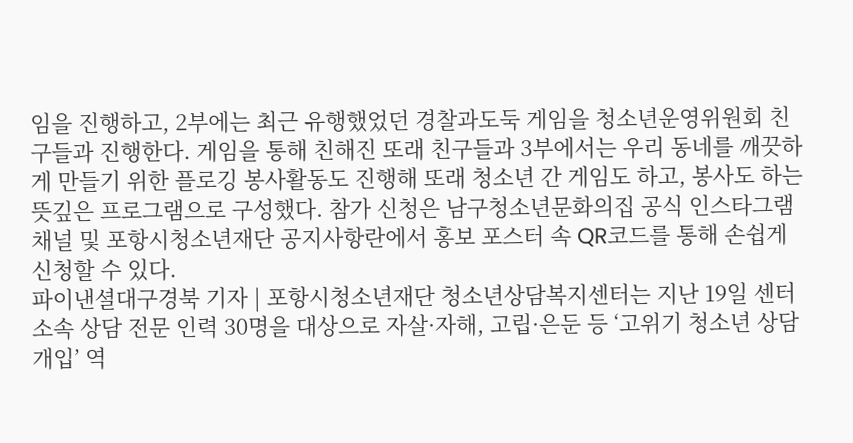임을 진행하고, 2부에는 최근 유행했었던 경찰과도둑 게임을 청소년운영위원회 친구들과 진행한다. 게임을 통해 친해진 또래 친구들과 3부에서는 우리 동네를 깨끗하게 만들기 위한 플로깅 봉사활동도 진행해 또래 청소년 간 게임도 하고, 봉사도 하는 뜻깊은 프로그램으로 구성했다. 참가 신청은 남구청소년문화의집 공식 인스타그램 채널 및 포항시청소년재단 공지사항란에서 홍보 포스터 속 QR코드를 통해 손쉽게 신청할 수 있다.
파이낸셜대구경북 기자 | 포항시청소년재단 청소년상담복지센터는 지난 19일 센터 소속 상담 전문 인력 30명을 대상으로 자살·자해, 고립·은둔 등 ‘고위기 청소년 상담 개입’ 역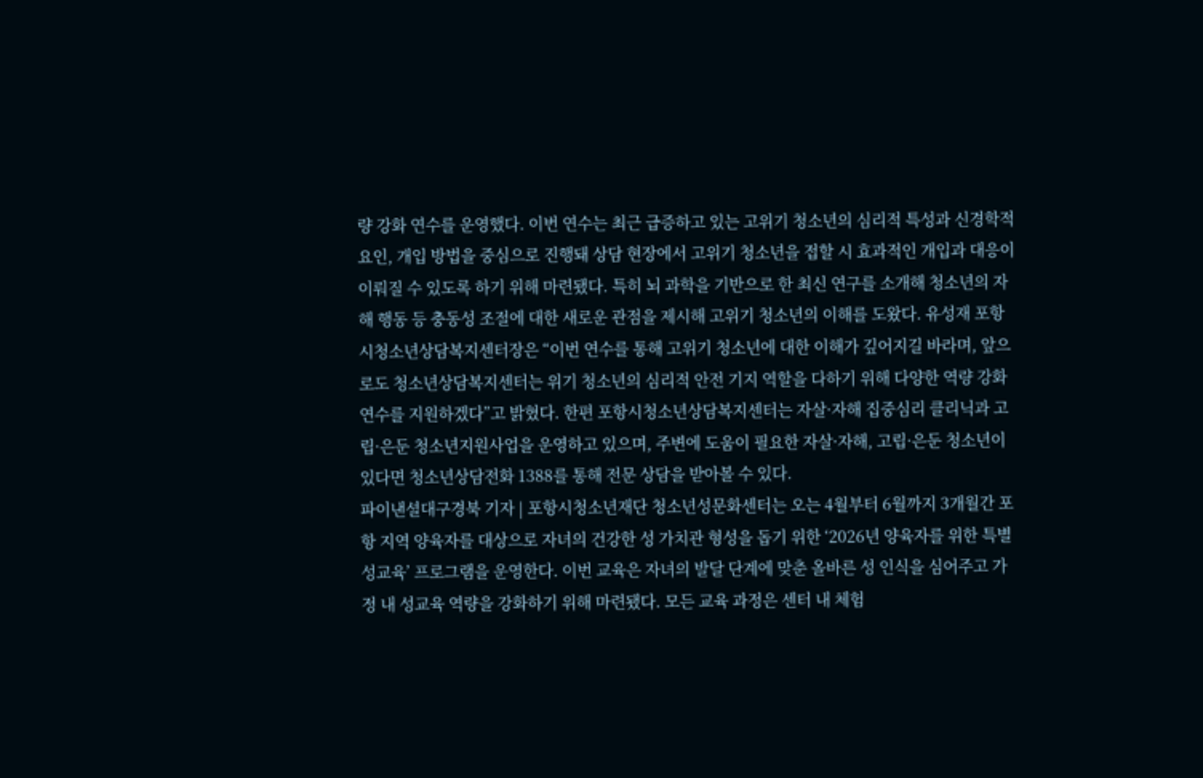량 강화 연수를 운영했다. 이번 연수는 최근 급증하고 있는 고위기 청소년의 심리적 특성과 신경학적 요인, 개입 방법을 중심으로 진행돼 상담 현장에서 고위기 청소년을 접할 시 효과적인 개입과 대응이 이뤄질 수 있도록 하기 위해 마련됐다. 특히 뇌 과학을 기반으로 한 최신 연구를 소개해 청소년의 자해 행동 등 충동성 조절에 대한 새로운 관점을 제시해 고위기 청소년의 이해를 도왔다. 유성재 포항시청소년상담복지센터장은 “이번 연수를 통해 고위기 청소년에 대한 이해가 깊어지길 바라며, 앞으로도 청소년상담복지센터는 위기 청소년의 심리적 안전 기지 역할을 다하기 위해 다양한 역량 강화 연수를 지원하겠다”고 밝혔다. 한편 포항시청소년상담복지센터는 자살·자해 집중심리 클리닉과 고립·은둔 청소년지원사업을 운영하고 있으며, 주변에 도움이 필요한 자살·자해, 고립·은둔 청소년이 있다면 청소년상담전화 1388를 통해 전문 상담을 받아볼 수 있다.
파이낸셜대구경북 기자 | 포항시청소년재단 청소년성문화센터는 오는 4월부터 6월까지 3개월간 포항 지역 양육자를 대상으로 자녀의 건강한 성 가치관 형성을 돕기 위한 ‘2026년 양육자를 위한 특별 성교육’ 프로그램을 운영한다. 이번 교육은 자녀의 발달 단계에 맞춘 올바른 성 인식을 심어주고 가정 내 성교육 역량을 강화하기 위해 마련됐다. 모든 교육 과정은 센터 내 체험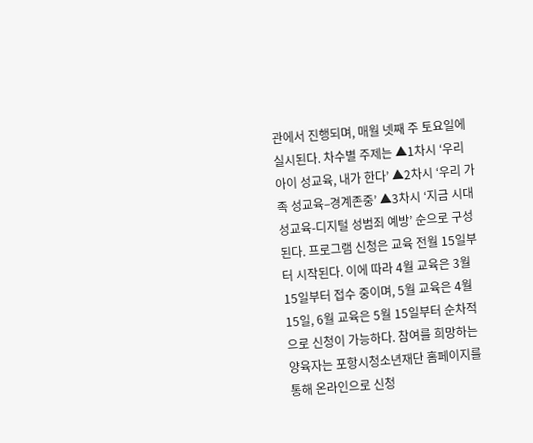관에서 진행되며, 매월 넷째 주 토요일에 실시된다. 차수별 주제는 ▲1차시 ‘우리 아이 성교육, 내가 한다’ ▲2차시 ‘우리 가족 성교육–경계존중’ ▲3차시 ‘지금 시대 성교육-디지털 성범죄 예방’ 순으로 구성된다. 프로그램 신청은 교육 전월 15일부터 시작된다. 이에 따라 4월 교육은 3월 15일부터 접수 중이며, 5월 교육은 4월 15일, 6월 교육은 5월 15일부터 순차적으로 신청이 가능하다. 참여를 희망하는 양육자는 포항시청소년재단 홈페이지를 통해 온라인으로 신청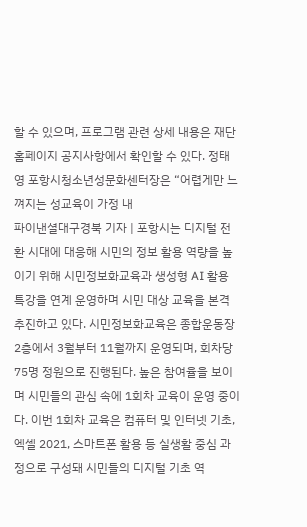할 수 있으며, 프로그램 관련 상세 내용은 재단 홈페이지 공지사항에서 확인할 수 있다. 정태영 포항시청소년성문화센터장은 “어렵게만 느껴지는 성교육이 가정 내
파이낸셜대구경북 기자 | 포항시는 디지털 전환 시대에 대응해 시민의 정보 활용 역량을 높이기 위해 시민정보화교육과 생성형 AI 활용 특강을 연계 운영하며 시민 대상 교육을 본격 추진하고 있다. 시민정보화교육은 종합운동장 2층에서 3월부터 11월까지 운영되며, 회차당 75명 정원으로 진행된다. 높은 참여율을 보이며 시민들의 관심 속에 1회차 교육이 운영 중이다. 이번 1회차 교육은 컴퓨터 및 인터넷 기초, 엑셀 2021, 스마트폰 활용 등 실생활 중심 과정으로 구성돼 시민들의 디지털 기초 역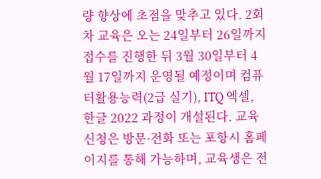량 향상에 초점을 맞추고 있다. 2회차 교육은 오는 24일부터 26일까지 접수를 진행한 뒤 3월 30일부터 4월 17일까지 운영될 예정이며 컴퓨터활용능력(2급 실기), ITQ 엑셀, 한글 2022 과정이 개설된다. 교육 신청은 방문·전화 또는 포항시 홈페이지를 통해 가능하며, 교육생은 전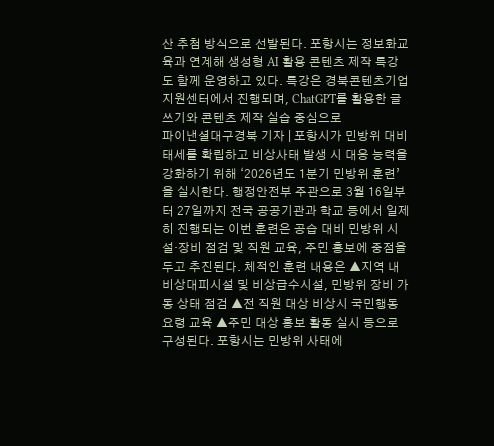산 추첨 방식으로 선발된다. 포항시는 정보화교육과 연계해 생성형 AI 활용 콘텐츠 제작 특강도 함께 운영하고 있다. 특강은 경북콘텐츠기업지원센터에서 진행되며, ChatGPT를 활용한 글쓰기와 콘텐츠 제작 실습 중심으로
파이낸셜대구경북 기자 | 포항시가 민방위 대비 태세를 확립하고 비상사태 발생 시 대응 능력을 강화하기 위해 ‘2026년도 1분기 민방위 훈련’을 실시한다. 행정안전부 주관으로 3월 16일부터 27일까지 전국 공공기관과 학교 등에서 일제히 진행되는 이번 훈련은 공습 대비 민방위 시설·장비 점검 및 직원 교육, 주민 홍보에 중점을 두고 추진된다. 체적인 훈련 내용은 ▲지역 내 비상대피시설 및 비상급수시설, 민방위 장비 가동 상태 점검 ▲전 직원 대상 비상시 국민행동요령 교육 ▲주민 대상 홍보 활동 실시 등으로 구성된다. 포항시는 민방위 사태에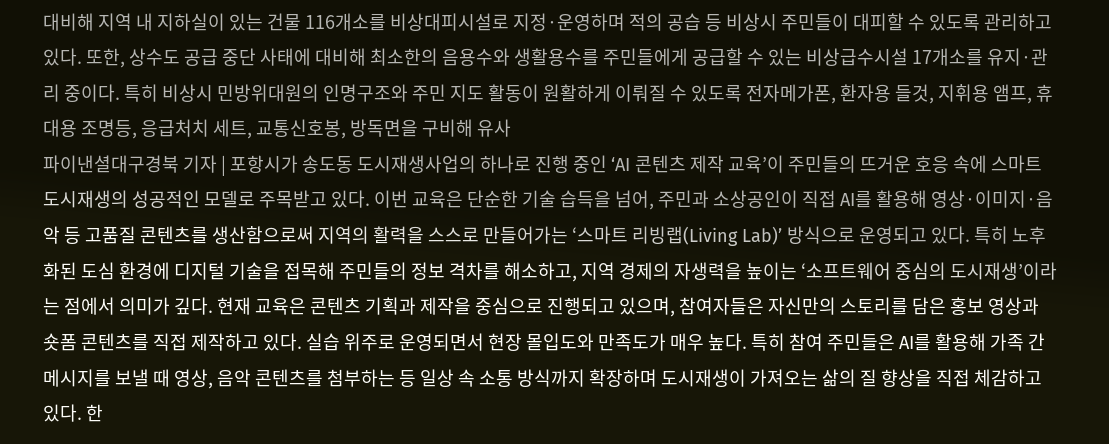대비해 지역 내 지하실이 있는 건물 116개소를 비상대피시설로 지정·운영하며 적의 공습 등 비상시 주민들이 대피할 수 있도록 관리하고 있다. 또한, 상수도 공급 중단 사태에 대비해 최소한의 음용수와 생활용수를 주민들에게 공급할 수 있는 비상급수시설 17개소를 유지·관리 중이다. 특히 비상시 민방위대원의 인명구조와 주민 지도 활동이 원활하게 이뤄질 수 있도록 전자메가폰, 환자용 들것, 지휘용 앰프, 휴대용 조명등, 응급처치 세트, 교통신호봉, 방독면을 구비해 유사
파이낸셜대구경북 기자 | 포항시가 송도동 도시재생사업의 하나로 진행 중인 ‘AI 콘텐츠 제작 교육’이 주민들의 뜨거운 호응 속에 스마트 도시재생의 성공적인 모델로 주목받고 있다. 이번 교육은 단순한 기술 습득을 넘어, 주민과 소상공인이 직접 AI를 활용해 영상·이미지·음악 등 고품질 콘텐츠를 생산함으로써 지역의 활력을 스스로 만들어가는 ‘스마트 리빙랩(Living Lab)’ 방식으로 운영되고 있다. 특히 노후화된 도심 환경에 디지털 기술을 접목해 주민들의 정보 격차를 해소하고, 지역 경제의 자생력을 높이는 ‘소프트웨어 중심의 도시재생’이라는 점에서 의미가 깊다. 현재 교육은 콘텐츠 기획과 제작을 중심으로 진행되고 있으며, 참여자들은 자신만의 스토리를 담은 홍보 영상과 숏폼 콘텐츠를 직접 제작하고 있다. 실습 위주로 운영되면서 현장 몰입도와 만족도가 매우 높다. 특히 참여 주민들은 AI를 활용해 가족 간 메시지를 보낼 때 영상, 음악 콘텐츠를 첨부하는 등 일상 속 소통 방식까지 확장하며 도시재생이 가져오는 삶의 질 향상을 직접 체감하고 있다. 한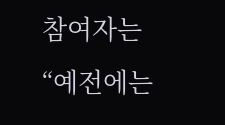참여자는 “예전에는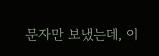문자만 보냈는데, 이